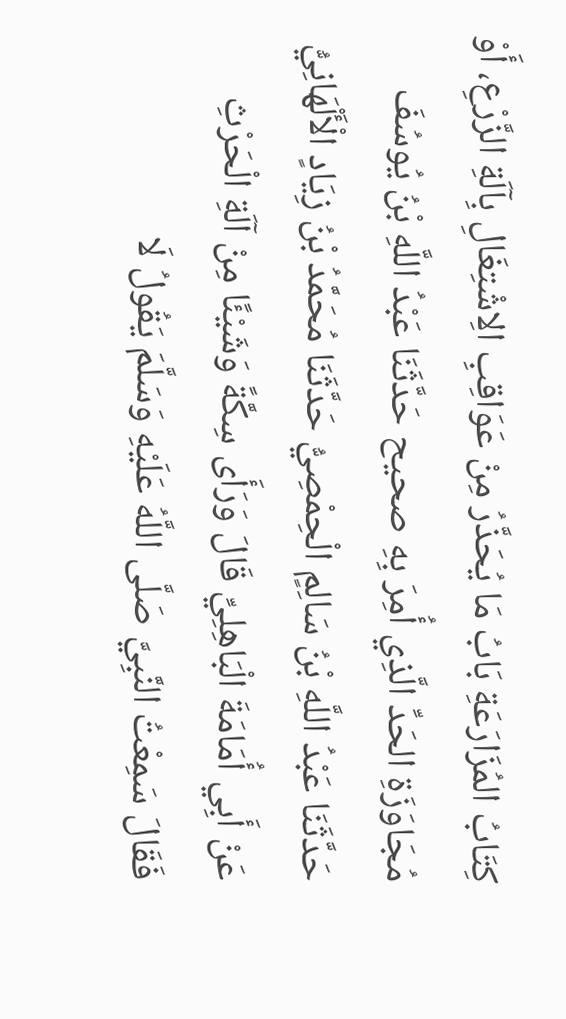كِتَابُ المُزَارَعَةِ بَابُ مَا يُحَذَّرُ مِنْ عَوَاقِبِ الِاشْتِغَالِ بِآلَةِ الزَّرْعِ، أَوْ مُجَاوَزَةِ الحَدِّ الَّذِي أُمِرَ بِهِ صحيح حَدَّثَنَا عَبْدُ اللَّهِ بْنُ يُوسُفَ حَدَّثَنَا عَبْدُ اللَّهِ بْنُ سَالِمٍ الْحِمْصِيُّ حَدَّثَنَا مُحَمَّدُ بْنُ زِيَادٍ الْأَلْهَانِيُّ عَنْ أَبِي أُمَامَةَ الْبَاهِلِيِّ قَالَ وَرَأَى سِكَّةً وَشَيْئًا مِنْ آلَةِ الْحَرْثِ فَقَالَ سَمِعْتُ النَّبِيَّ صَلَّى اللَّهُ عَلَيْهِ وَسَلَّمَ يَقُولُ لَا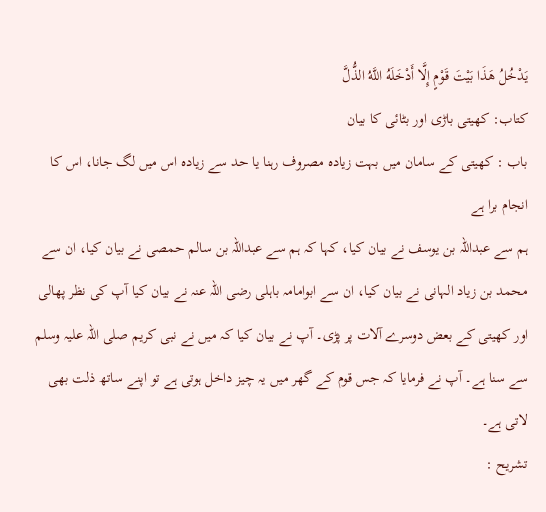يَدْخُلُ هَذَا بَيْتَ قَوْمٍ إِلَّا أَدْخَلَهُ اللَّهُ الذُّلَّ
کتاب: کھیتی باڑی اور بٹائی کا بیان
باب : کھیتی کے سامان میں بہت زیادہ مصروف رہنا یا حد سے زیادہ اس میں لگ جانا، اس کا انجام برا ہے
ہم سے عبداللہ بن یوسف نے بیان کیا، کہا کہ ہم سے عبداللہ بن سالم حمصی نے بیان کیا، ان سے محمد بن زیاد الہانی نے بیان کیا، ان سے ابوامامہ باہلی رضی اللہ عنہ نے بیان کیا آپ کی نظر پھالی اور کھیتی کے بعض دوسرے آلات پر پڑی۔ آپ نے بیان کیا کہ میں نے نبی کریم صلی اللہ علیہ وسلم سے سنا ہے۔ آپ نے فرمایا کہ جس قوم کے گھر میں یہ چیز داخل ہوتی ہے تو اپنے ساتھ ذلت بھی لاتی ہے۔
تشریح :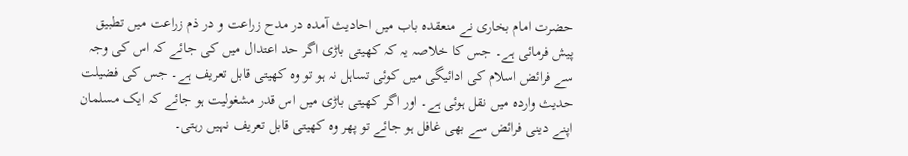حضرت امام بخاری نے منعقدہ باب میں احادیث آمدہ در مدح زراعت و در ذم زراعت میں تطبیق پیش فرمائی ہے۔ جس کا خلاصہ یہ کہ کھیتی باڑی اگر حد اعتدال میں کی جائے کہ اس کی وجہ سے فرائض اسلام کی ادائیگی میں کوئی تساہل نہ ہو تو وہ کھیتی قابل تعریف ہے۔ جس کی فضیلت حدیث واردہ میں نقل ہوئی ہے۔ اور اگر کھیتی باڑی میں اس قدر مشغولیت ہو جائے کہ ایک مسلمان اپنے دینی فرائض سے بھی غافل ہو جائے تو پھر وہ کھیتی قابل تعریف نہیں رہتی۔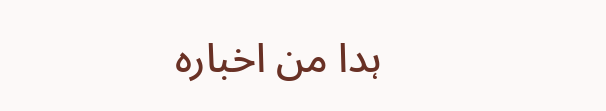ہدا من اخبارہ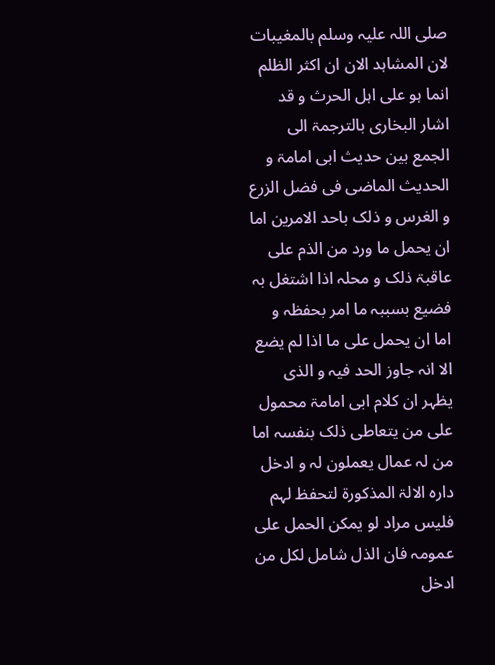صلی اللہ علیہ وسلم بالمغیبات لان المشاہد الان ان اکثر الظلم انما ہو علی اہل الحرث و قد اشار البخاری بالترجمۃ الی الجمع بین حدیث ابی امامۃ و الحدیث الماضی فی فضل الزرع و الغرس و ذلک باحد الامرین اما ان یحمل ما ورد من الذم علی عاقبۃ ذلک و محلہ اذا اشتغل بہ فضیع بسببہ ما امر بحفظہ و اما ان یحمل علی ما اذا لم یضع الا انہ جاوز الحد فیہ و الذی یظہر ان کلام ابی امامۃ محمول علی من یتعاطی ذلک بنفسہ اما من لہ عمال یعملون لہ و ادخل دارہ الالۃ المذکورۃ لتحفظ لہم فلیس مراد لو یمکن الحمل علی عمومہ فان الذل شامل لکل من ادخل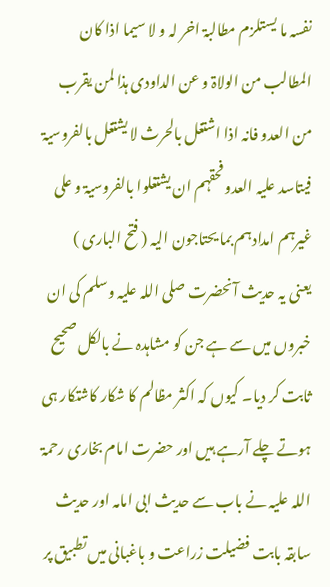نفسہ ما یستلزم مطالبۃ اخر لہ و لا سیما اذا کان المطالب من الولاۃ و عن الداودی ہذا لمن یقرب من العدو فانہ اذا اشتغل بالحرث لا یشتغل بالفروسیۃ فیتاسد علیہ العدو فحقہم ان یشتغلوا بالفروسیۃ و علی غیرہم امدادہم بما یحتاجون الیہ ( فتح الباری )
یعنی یہ حدیث آنحضرت صلی اللہ علیہ وسلم کی ان خبروں میں سے ہے جن کو مشاہدہ نے بالکل صحیح ثابت کر دیا۔ کیوں کہ اکثر مظالم کا شکار کاشتکار ہی ہوتے چلے آرہے ہیں اور حضرت امام بخاری رحمۃ اللہ علیہ نے باب سے حدیث ابی امامہ اور حدیث سابقہ بابت فضیلت زراعت و باغبانی میں تطبیق پر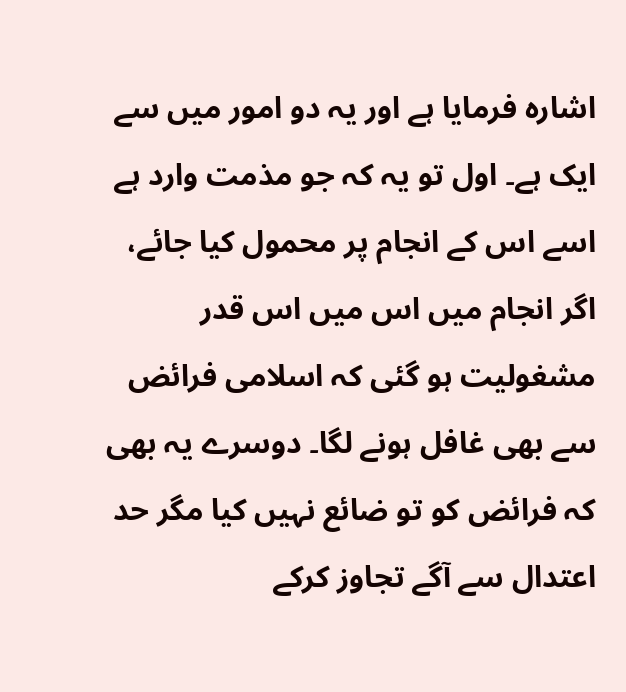اشارہ فرمایا ہے اور یہ دو امور میں سے ایک ہے۔ اول تو یہ کہ جو مذمت وارد ہے اسے اس کے انجام پر محمول کیا جائے، اگر انجام میں اس میں اس قدر مشغولیت ہو گئی کہ اسلامی فرائض سے بھی غافل ہونے لگا۔ دوسرے یہ بھی کہ فرائض کو تو ضائع نہیں کیا مگر حد اعتدال سے آگے تجاوز کرکے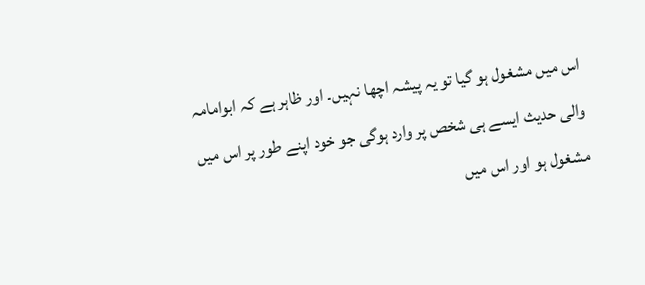اس میں مشغول ہو گیا تو یہ پیشہ اچھا نہیں۔ اور ظاہر ہے کہ ابوامامہ والی حدیث ایسے ہی شخص پر وارد ہوگی جو خود اپنے طور پر اس میں مشغول ہو اور اس میں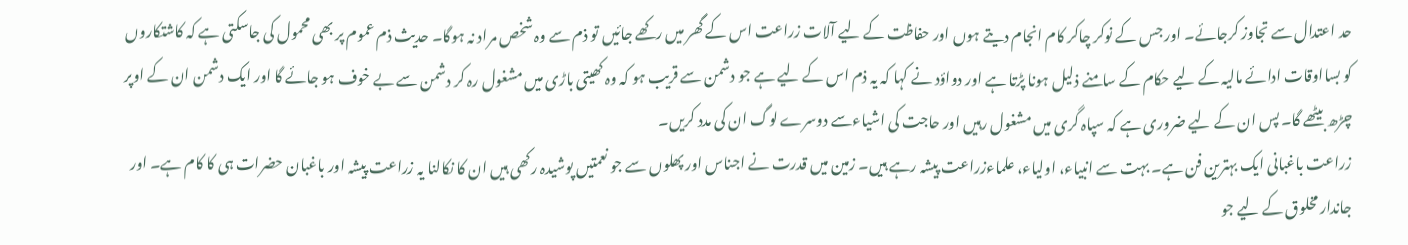حد اعتدال سے تجاوز کرجائے۔ اور جس کے نوکر چاکر کام انجام دیتے ہوں اور حفاظت کے لیے آلات زراعت اس کے گھر میں رکھے جائیں تو ذم سے وہ شخص مراد نہ ہوگا۔ حدیث ذم عموم پر بھی محمول کی جاسکتی ہے کہ کاشتکاروں کو بسااوقات ادائے مالیہ کے لیے حکام کے سامنے ذلیل ہونا پڑتا ہے اور دواؤد نے کہا کہ یہ ذم اس کے لیے ہے جو دشمن سے قریب ہو کہ وہ کھیتی باڑی میں مشغول رہ کر دشمن سے بے خوف ہو جائے گا اور ایک دشمن ان کے اوپر چڑھ بیٹھے گا۔ پس ان کے لیے ضروری ہے کہ سپاہ گری میں مشغول رہیں اور حاجت کی اشیاءسے دوسرے لوگ ان کی مدد کریں۔
زراعت باغبانی ایک بہترین فن ہے۔ بہت سے انبیاء، اولیاء، علماءزراعت پیشہ رہے ہیں۔ زمین میں قدرت نے اجناس اور پھلوں سے جو نعمتیں پوشیدہ رکھی ہیں ان کا نکالنا یہ زراعت پیشہ اور باغبان حضرات ہی کا کام ہے۔ اور جاندار مخلوق کے لیے جو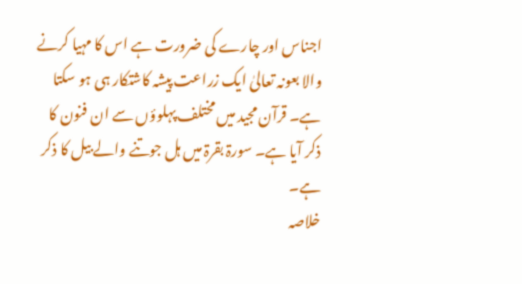اجناس اور چارے کی ضرورت ہے اس کا مہیا کرنے والا بعونہ تعالیٰ ایک زراعت پیشہ کاشتکار ہی ہو سکتا ہے۔ قرآن مجید میں مختلف پہلوؤں سے ان فنون کا ذکر آیا ہے۔ سورۃ بقرۃ میں ہل جوتنے والے بیل کا ذکر ہے۔
خلاصہ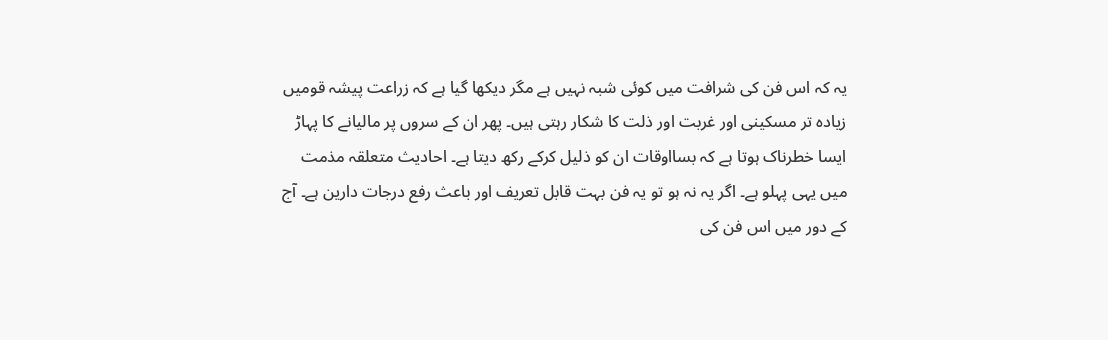یہ کہ اس فن کی شرافت میں کوئی شبہ نہیں ہے مگر دیکھا گیا ہے کہ زراعت پیشہ قومیں زیادہ تر مسکینی اور غربت اور ذلت کا شکار رہتی ہیں۔ پھر ان کے سروں پر مالیانے کا پہاڑ ایسا خطرناک ہوتا ہے کہ بسااوقات ان کو ذلیل کرکے رکھ دیتا ہے۔ احادیث متعلقہ مذمت میں یہی پہلو ہے۔ اگر یہ نہ ہو تو یہ فن بہت قابل تعریف اور باعث رفع درجات دارین ہے۔ آج کے دور میں اس فن کی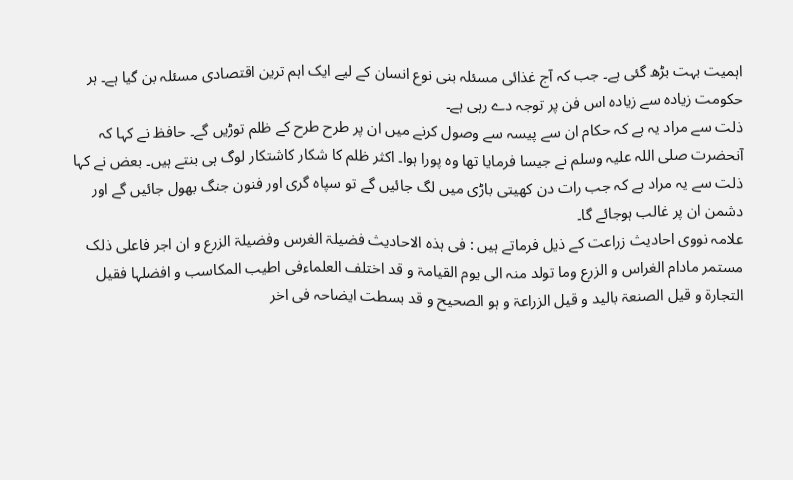اہمیت بہت بڑھ گئی ہے۔ جب کہ آج غذائی مسئلہ بنی نوع انسان کے لیے ایک اہم ترین اقتصادی مسئلہ بن گیا ہے۔ ہر حکومت زیادہ سے زیادہ اس فن پر توجہ دے رہی ہے۔
ذلت سے مراد یہ ہے کہ حکام ان سے پیسہ سے وصول کرنے میں ان پر طرح طرح کے ظلم توڑیں گے۔ حافظ نے کہا کہ آنحضرت صلی اللہ علیہ وسلم نے جیسا فرمایا تھا وہ پورا ہوا۔ اکثر ظلم کا شکار کاشتکار لوگ ہی بنتے ہیں۔ بعض نے کہا ذلت سے یہ مراد ہے کہ جب رات دن کھیتی باڑی میں لگ جائیں گے تو سپاہ گری اور فنون جنگ بھول جائیں گے اور دشمن ان پر غالب ہوجائے گا۔
علامہ نووی احادیث زراعت کے ذیل فرماتے ہیں : فی ہذہ الاحادیث فضیلۃ الغرس وفضیلۃ الزرع و ان اجر فاعلی ذلک مستمر مادام الغراس و الزرع وما تولد منہ الی یوم القیامۃ و قد اختلف العلماءفی اطیب المکاسب و افضلہا فقیل التجارۃ و قیل الصنعۃ بالید و قیل الزراعۃ و ہو الصحیح و قد بسطت ایضاحہ فی اخر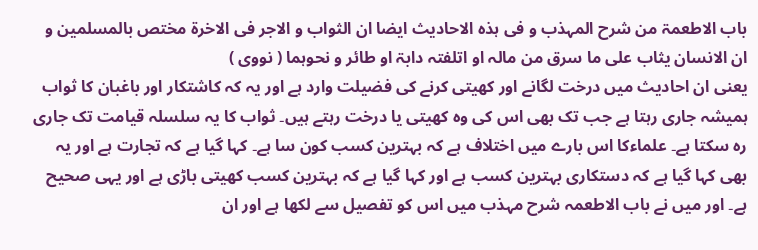باب الاطعمۃ من شرح المہذب و فی ہذہ الاحادیث ایضا ان الثواب و الاجر فی الاخرۃ مختص بالمسلمین و ان الانسان یثاب علی ما سرق من مالہ او اتلفتہ دابۃ او طائر و نحوہما ( نووی )
یعنی ان احادیث میں درخت لگانے اور کھیتی کرنے کی فضیلت وارد ہے اور یہ کہ کاشتکار اور باغبان کا ثواب ہمیشہ جاری رہتا ہے جب تک بھی اس کی وہ کھیتی یا درخت رہتے ہیں۔ ثواب کا یہ سلسلہ قیامت تک جاری رہ سکتا ہے۔ علماءکا اس بارے میں اختلاف ہے کہ بہترین کسب کون سا ہے۔ کہا گیا ہے کہ تجارت ہے اور یہ بھی کہا گیا ہے کہ دستکاری بہترین کسب ہے اور کہا گیا ہے کہ بہترین کسب کھیتی باڑی ہے اور یہی صحیح ہے۔ اور میں نے باب الاطعمہ شرح مہذب میں اس کو تفصیل سے لکھا ہے اور ان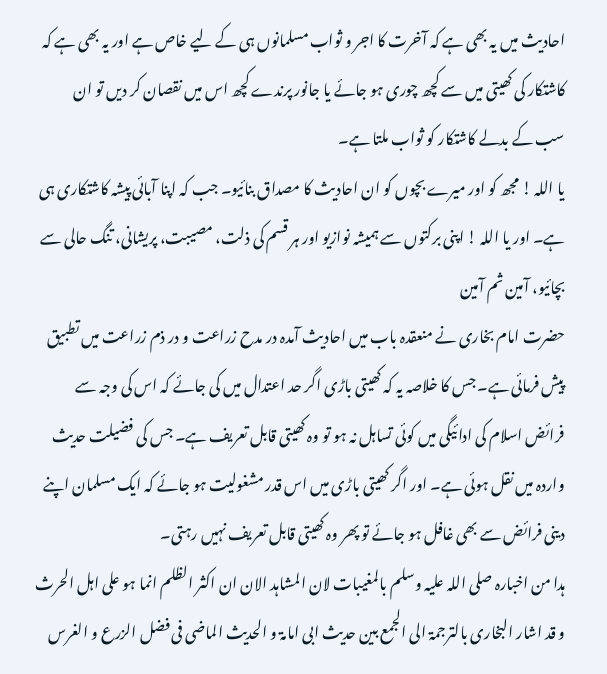احادیث میں یہ بھی ہے کہ آخرت کا اجر و ثواب مسلمانوں ہی کے لیے خاص ہے اور یہ بھی ہے کہ کاشتکار کی کھیتی میں سے کچھ چوری ہو جائے یا جانور پرندے کچھ اس میں نقصان کر دیں تو ان سب کے بدلے کاشتکار کو ثواب ملتا ہے۔
یا اللہ ! مجھ کو اور میرے بچوں کو ان احادیث کا مصداق بنائیو۔ جب کہ اپنا آبائی پیشہ کاشتکاری ہی ہے۔ اور یا اللہ ! اپنی برکتوں سے ہمیشہ نوازیو اور ہر قسم کی ذلت، مصیبت، پریشانی، تنگ حالی سے بچائیو، آمین ثم آمین
حضرت امام بخاری نے منعقدہ باب میں احادیث آمدہ در مدح زراعت و در ذم زراعت میں تطبیق پیش فرمائی ہے۔ جس کا خلاصہ یہ کہ کھیتی باڑی اگر حد اعتدال میں کی جائے کہ اس کی وجہ سے فرائض اسلام کی ادائیگی میں کوئی تساہل نہ ہو تو وہ کھیتی قابل تعریف ہے۔ جس کی فضیلت حدیث واردہ میں نقل ہوئی ہے۔ اور اگر کھیتی باڑی میں اس قدر مشغولیت ہو جائے کہ ایک مسلمان اپنے دینی فرائض سے بھی غافل ہو جائے تو پھر وہ کھیتی قابل تعریف نہیں رہتی۔
ہدا من اخبارہ صلی اللہ علیہ وسلم بالمغیبات لان المشاہد الان ان اکثر الظلم انما ہو علی اہل الحرث و قد اشار البخاری بالترجمۃ الی الجمع بین حدیث ابی امامۃ و الحدیث الماضی فی فضل الزرع و الغرس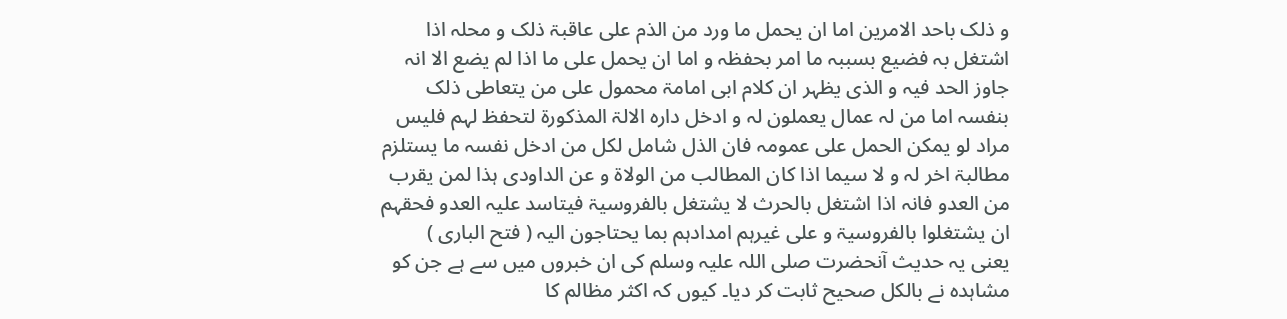و ذلک باحد الامرین اما ان یحمل ما ورد من الذم علی عاقبۃ ذلک و محلہ اذا اشتغل بہ فضیع بسببہ ما امر بحفظہ و اما ان یحمل علی ما اذا لم یضع الا انہ جاوز الحد فیہ و الذی یظہر ان کلام ابی امامۃ محمول علی من یتعاطی ذلک بنفسہ اما من لہ عمال یعملون لہ و ادخل دارہ الالۃ المذکورۃ لتحفظ لہم فلیس مراد لو یمکن الحمل علی عمومہ فان الذل شامل لکل من ادخل نفسہ ما یستلزم مطالبۃ اخر لہ و لا سیما اذا کان المطالب من الولاۃ و عن الداودی ہذا لمن یقرب من العدو فانہ اذا اشتغل بالحرث لا یشتغل بالفروسیۃ فیتاسد علیہ العدو فحقہم ان یشتغلوا بالفروسیۃ و علی غیرہم امدادہم بما یحتاجون الیہ ( فتح الباری )
یعنی یہ حدیث آنحضرت صلی اللہ علیہ وسلم کی ان خبروں میں سے ہے جن کو مشاہدہ نے بالکل صحیح ثابت کر دیا۔ کیوں کہ اکثر مظالم کا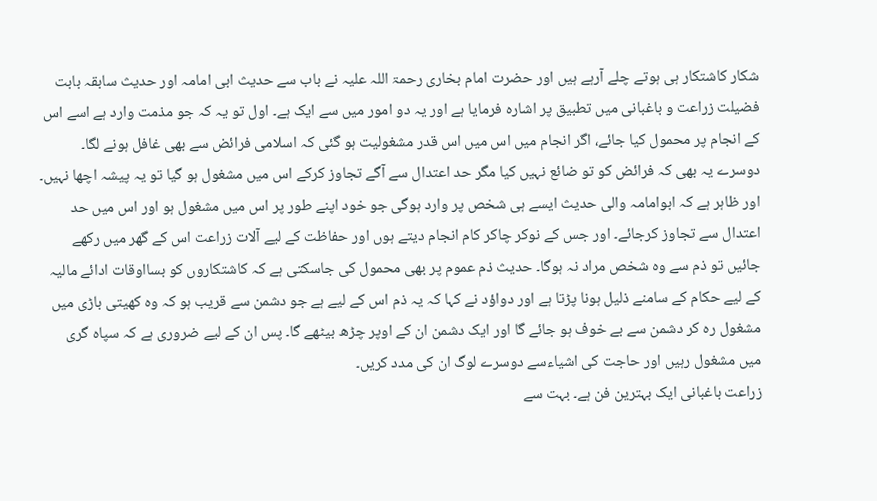شکار کاشتکار ہی ہوتے چلے آرہے ہیں اور حضرت امام بخاری رحمۃ اللہ علیہ نے باب سے حدیث ابی امامہ اور حدیث سابقہ بابت فضیلت زراعت و باغبانی میں تطبیق پر اشارہ فرمایا ہے اور یہ دو امور میں سے ایک ہے۔ اول تو یہ کہ جو مذمت وارد ہے اسے اس کے انجام پر محمول کیا جائے، اگر انجام میں اس میں اس قدر مشغولیت ہو گئی کہ اسلامی فرائض سے بھی غافل ہونے لگا۔ دوسرے یہ بھی کہ فرائض کو تو ضائع نہیں کیا مگر حد اعتدال سے آگے تجاوز کرکے اس میں مشغول ہو گیا تو یہ پیشہ اچھا نہیں۔ اور ظاہر ہے کہ ابوامامہ والی حدیث ایسے ہی شخص پر وارد ہوگی جو خود اپنے طور پر اس میں مشغول ہو اور اس میں حد اعتدال سے تجاوز کرجائے۔ اور جس کے نوکر چاکر کام انجام دیتے ہوں اور حفاظت کے لیے آلات زراعت اس کے گھر میں رکھے جائیں تو ذم سے وہ شخص مراد نہ ہوگا۔ حدیث ذم عموم پر بھی محمول کی جاسکتی ہے کہ کاشتکاروں کو بسااوقات ادائے مالیہ کے لیے حکام کے سامنے ذلیل ہونا پڑتا ہے اور دواؤد نے کہا کہ یہ ذم اس کے لیے ہے جو دشمن سے قریب ہو کہ وہ کھیتی باڑی میں مشغول رہ کر دشمن سے بے خوف ہو جائے گا اور ایک دشمن ان کے اوپر چڑھ بیٹھے گا۔ پس ان کے لیے ضروری ہے کہ سپاہ گری میں مشغول رہیں اور حاجت کی اشیاءسے دوسرے لوگ ان کی مدد کریں۔
زراعت باغبانی ایک بہترین فن ہے۔ بہت سے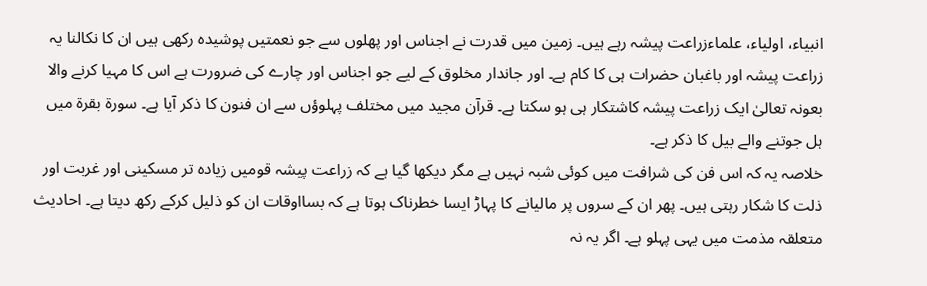انبیاء، اولیاء، علماءزراعت پیشہ رہے ہیں۔ زمین میں قدرت نے اجناس اور پھلوں سے جو نعمتیں پوشیدہ رکھی ہیں ان کا نکالنا یہ زراعت پیشہ اور باغبان حضرات ہی کا کام ہے۔ اور جاندار مخلوق کے لیے جو اجناس اور چارے کی ضرورت ہے اس کا مہیا کرنے والا بعونہ تعالیٰ ایک زراعت پیشہ کاشتکار ہی ہو سکتا ہے۔ قرآن مجید میں مختلف پہلوؤں سے ان فنون کا ذکر آیا ہے۔ سورۃ بقرۃ میں ہل جوتنے والے بیل کا ذکر ہے۔
خلاصہ یہ کہ اس فن کی شرافت میں کوئی شبہ نہیں ہے مگر دیکھا گیا ہے کہ زراعت پیشہ قومیں زیادہ تر مسکینی اور غربت اور ذلت کا شکار رہتی ہیں۔ پھر ان کے سروں پر مالیانے کا پہاڑ ایسا خطرناک ہوتا ہے کہ بسااوقات ان کو ذلیل کرکے رکھ دیتا ہے۔ احادیث متعلقہ مذمت میں یہی پہلو ہے۔ اگر یہ نہ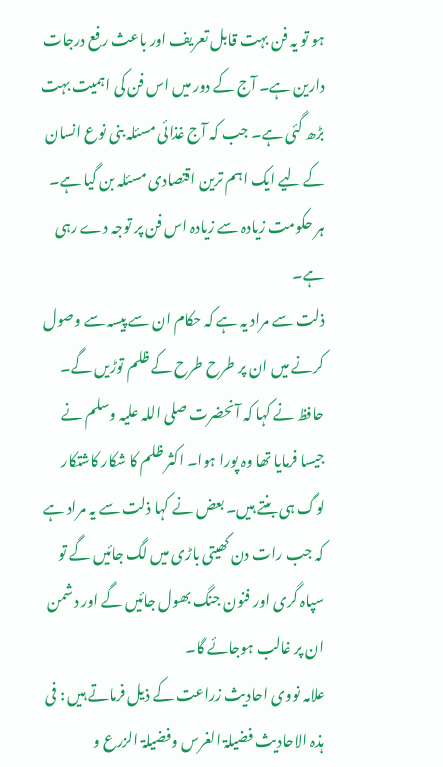ہو تو یہ فن بہت قابل تعریف اور باعث رفع درجات دارین ہے۔ آج کے دور میں اس فن کی اہمیت بہت بڑھ گئی ہے۔ جب کہ آج غذائی مسئلہ بنی نوع انسان کے لیے ایک اہم ترین اقتصادی مسئلہ بن گیا ہے۔ ہر حکومت زیادہ سے زیادہ اس فن پر توجہ دے رہی ہے۔
ذلت سے مراد یہ ہے کہ حکام ان سے پیسہ سے وصول کرنے میں ان پر طرح طرح کے ظلم توڑیں گے۔ حافظ نے کہا کہ آنحضرت صلی اللہ علیہ وسلم نے جیسا فرمایا تھا وہ پورا ہوا۔ اکثر ظلم کا شکار کاشتکار لوگ ہی بنتے ہیں۔ بعض نے کہا ذلت سے یہ مراد ہے کہ جب رات دن کھیتی باڑی میں لگ جائیں گے تو سپاہ گری اور فنون جنگ بھول جائیں گے اور دشمن ان پر غالب ہوجائے گا۔
علامہ نووی احادیث زراعت کے ذیل فرماتے ہیں : فی ہذہ الاحادیث فضیلۃ الغرس وفضیلۃ الزرع و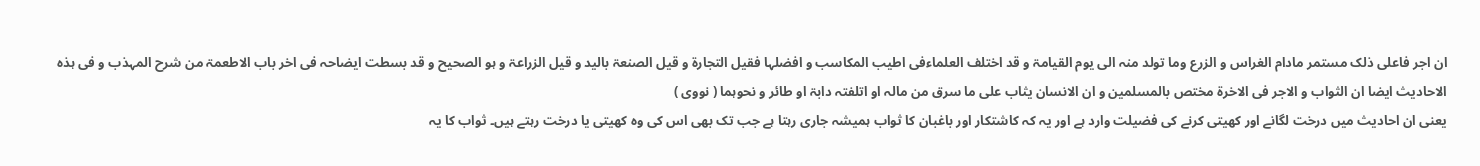ان اجر فاعلی ذلک مستمر مادام الغراس و الزرع وما تولد منہ الی یوم القیامۃ و قد اختلف العلماءفی اطیب المکاسب و افضلہا فقیل التجارۃ و قیل الصنعۃ بالید و قیل الزراعۃ و ہو الصحیح و قد بسطت ایضاحہ فی اخر باب الاطعمۃ من شرح المہذب و فی ہذہ الاحادیث ایضا ان الثواب و الاجر فی الاخرۃ مختص بالمسلمین و ان الانسان یثاب علی ما سرق من مالہ او اتلفتہ دابۃ او طائر و نحوہما ( نووی )
یعنی ان احادیث میں درخت لگانے اور کھیتی کرنے کی فضیلت وارد ہے اور یہ کہ کاشتکار اور باغبان کا ثواب ہمیشہ جاری رہتا ہے جب تک بھی اس کی وہ کھیتی یا درخت رہتے ہیں۔ ثواب کا یہ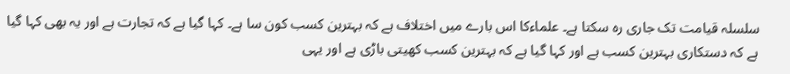سلسلہ قیامت تک جاری رہ سکتا ہے۔ علماءکا اس بارے میں اختلاف ہے کہ بہترین کسب کون سا ہے۔ کہا گیا ہے کہ تجارت ہے اور یہ بھی کہا گیا ہے کہ دستکاری بہترین کسب ہے اور کہا گیا ہے کہ بہترین کسب کھیتی باڑی ہے اور یہی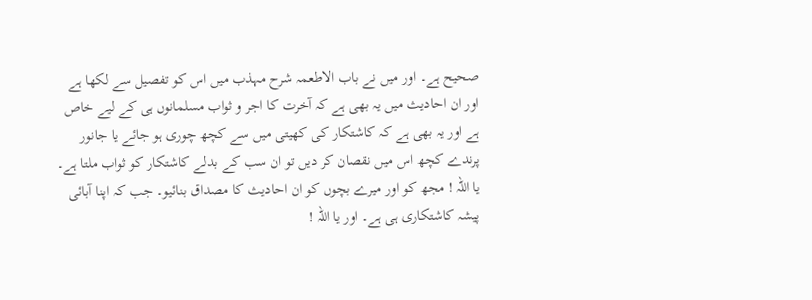صحیح ہے۔ اور میں نے باب الاطعمہ شرح مہذب میں اس کو تفصیل سے لکھا ہے اور ان احادیث میں یہ بھی ہے کہ آخرت کا اجر و ثواب مسلمانوں ہی کے لیے خاص ہے اور یہ بھی ہے کہ کاشتکار کی کھیتی میں سے کچھ چوری ہو جائے یا جانور پرندے کچھ اس میں نقصان کر دیں تو ان سب کے بدلے کاشتکار کو ثواب ملتا ہے۔
یا اللہ ! مجھ کو اور میرے بچوں کو ان احادیث کا مصداق بنائیو۔ جب کہ اپنا آبائی پیشہ کاشتکاری ہی ہے۔ اور یا اللہ !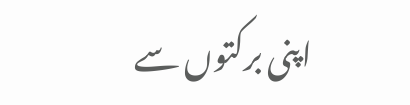اپنی برکتوں سے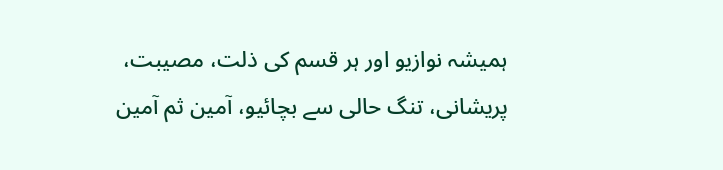ہمیشہ نوازیو اور ہر قسم کی ذلت، مصیبت، پریشانی، تنگ حالی سے بچائیو، آمین ثم آمین